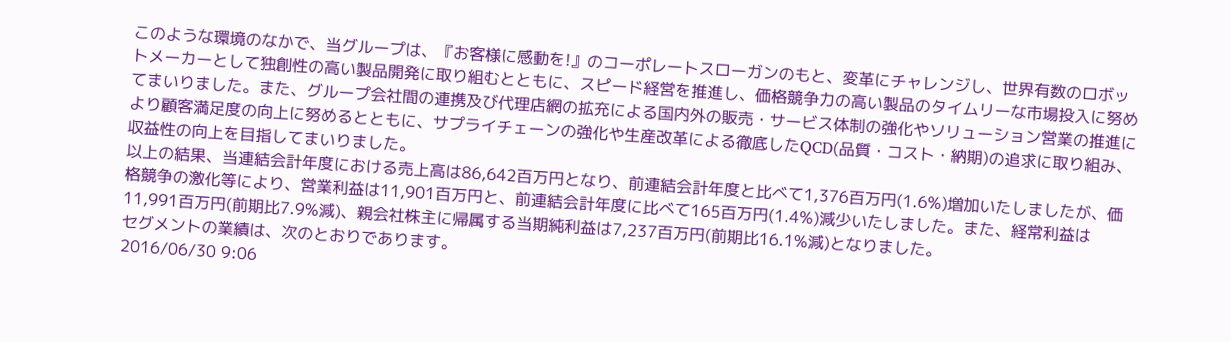このような環境のなかで、当グループは、『お客様に感動を!』のコーポレートスローガンのもと、変革にチャレンジし、世界有数のロボットメーカーとして独創性の高い製品開発に取り組むとともに、スピード経営を推進し、価格競争力の高い製品のタイムリーな市場投入に努めてまいりました。また、グループ会社間の連携及び代理店網の拡充による国内外の販売・サービス体制の強化やソリューション営業の推進により顧客満足度の向上に努めるとともに、サプライチェーンの強化や生産改革による徹底したQCD(品質・コスト・納期)の追求に取り組み、収益性の向上を目指してまいりました。
以上の結果、当連結会計年度における売上高は86,642百万円となり、前連結会計年度と比べて1,376百万円(1.6%)増加いたしましたが、価格競争の激化等により、営業利益は11,901百万円と、前連結会計年度に比べて165百万円(1.4%)減少いたしました。また、経常利益は11,991百万円(前期比7.9%減)、親会社株主に帰属する当期純利益は7,237百万円(前期比16.1%減)となりました。
セグメントの業績は、次のとおりであります。
2016/06/30 9:06